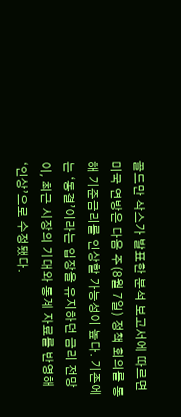골드만 삭스가 발표한 분석 보고서에 따르면 미국 연방은 다음 주(8월 7일) 정책 회의를 통해 기준금리를 인상할 가능성이 높다. 기존에는 ‘동결’이라는 입장을 유지하던 금리 전망이, 최근 시장의 기대와 통계 자료를 반영해 ‘인상’으로 수정됐다.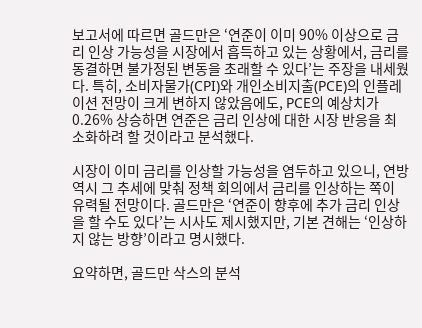보고서에 따르면 골드만은 ‘연준이 이미 90% 이상으로 금리 인상 가능성을 시장에서 흡득하고 있는 상황에서, 금리를 동결하면 불가정된 변동을 초래할 수 있다’는 주장을 내세웠다. 특히, 소비자물가(CPI)와 개인소비지출(PCE)의 인플레이션 전망이 크게 변하지 않았음에도, PCE의 예상치가 0.26% 상승하면 연준은 금리 인상에 대한 시장 반응을 최소화하려 할 것이라고 분석했다.

시장이 이미 금리를 인상할 가능성을 염두하고 있으니, 연방 역시 그 추세에 맞춰 정책 회의에서 금리를 인상하는 쪽이 유력될 전망이다. 골드만은 ‘연준이 향후에 추가 금리 인상을 할 수도 있다’는 시사도 제시했지만, 기본 견해는 ‘인상하지 않는 방향’이라고 명시했다.

요약하면, 골드만 삭스의 분석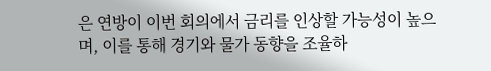은 연방이 이번 회의에서 금리를 인상할 가능성이 높으며, 이를 통해 경기와 물가 동향을 조율하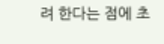려 한다는 점에 초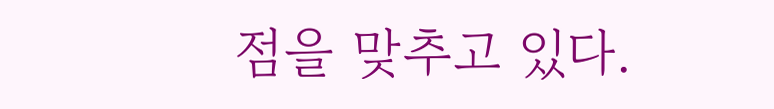점을 맞추고 있다.